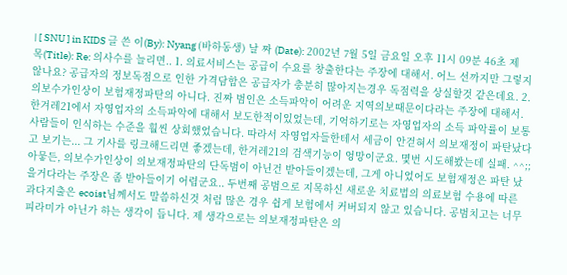| [ SNU ] in KIDS 글 쓴 이(By): Nyang (바하동생) 날 짜 (Date): 2002년 7월 5일 금요일 오후 11시 09분 46초 제 목(Title): Re: 의사수를 늘리면.. 1. 의료서비스는 공급이 수요를 창출한다는 주장에 대해서. 어느 선까지만 그렇지 않나요? 공급자의 정보독점으로 인한 가격담합은 공급자가 충분히 많아지는경우 독점력을 상실할것 같은데요. 2. 의보수가인상이 보험재정파탄의 아니다. 진짜 범인은 소득파악이 어려운 지역의보때문이다라는 주장에 대해서. 한겨레21에서 자영업자의 소득파악에 대해서 보도한적이있었는데, 기억하기로는 자영업자의 소득 파악률이 보통 사람들이 인식하는 수준을 훨씬 상회했었습니다. 따라서 자영업자들한테서 세금이 안걷혀서 의보재정이 파탄났다고 보기는... 그 기사를 링크해드리면 좋겠는데, 한겨레21의 검색기능이 엉망이군요. 몇번 시도해봤는데 실패. ^^;; 아뭏든, 의보수가인상이 의보재정파탄의 단독범이 아닌건 받아들이겠는데, 그게 아니었어도 보험재정은 파탄 났을거다라는 주장은 좀 받아들이기 어렵군요.. 두번째 공범으로 지목하신 새로운 치료법의 의료보험 수용에 따른 과다지출은 ecoist님께서도 말씀하신것 처럼 많은 경우 쉽게 보험에서 커버되지 않고 있습니다. 공범치고는 너무 피라미가 아닌가 하는 생각이 듭니다. 제 생각으로는 의보재정파탄은 의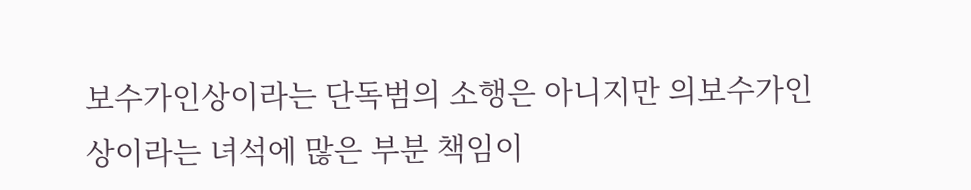보수가인상이라는 단독범의 소행은 아니지만 의보수가인상이라는 녀석에 많은 부분 책임이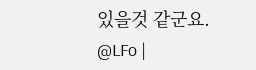있을것 같군요. @LFo |